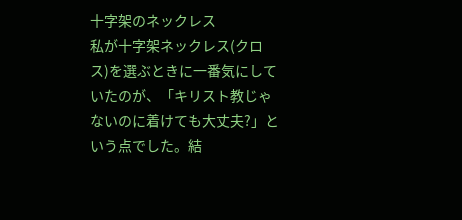十字架のネックレス
私が十字架ネックレス(クロス)を選ぶときに一番気にしていたのが、「キリスト教じゃないのに着けても大丈夫?」という点でした。結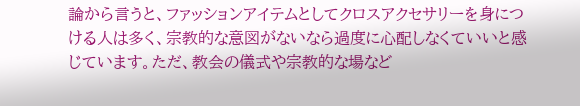論から言うと、ファッションアイテムとしてクロスアクセサリーを身につける人は多く、宗教的な意図がないなら過度に心配しなくていいと感じています。ただ、教会の儀式や宗教的な場など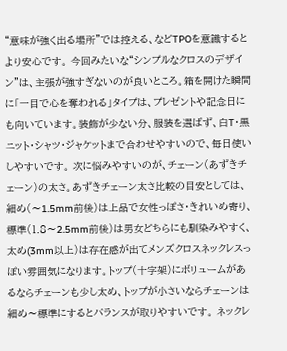“意味が強く出る場所”では控える、などTPOを意識するとより安心です。 今回みたいな“シンプルなクロスのデザイン”は、主張が強すぎないのが良いところ。箱を開けた瞬間に「一目で心を奪われる」タイプは、プレゼントや記念日にも向いています。装飾が少ない分、服装を選ばず、白T・黒ニット・シャツ・ジャケットまで合わせやすいので、毎日使いしやすいです。 次に悩みやすいのが、チェーン(あずきチェーン)の太さ。あずきチェーン太さ比較の目安としては、細め(〜1.5mm前後)は上品で女性っぽさ・きれいめ寄り、標準(1.8〜2.5mm前後)は男女どちらにも馴染みやすく、太め(3mm以上)は存在感が出てメンズクロスネックレスっぽい雰囲気になります。トップ(十字架)にボリュームがあるならチェーンも少し太め、トップが小さいならチェーンは細め〜標準にするとバランスが取りやすいです。 ネックレ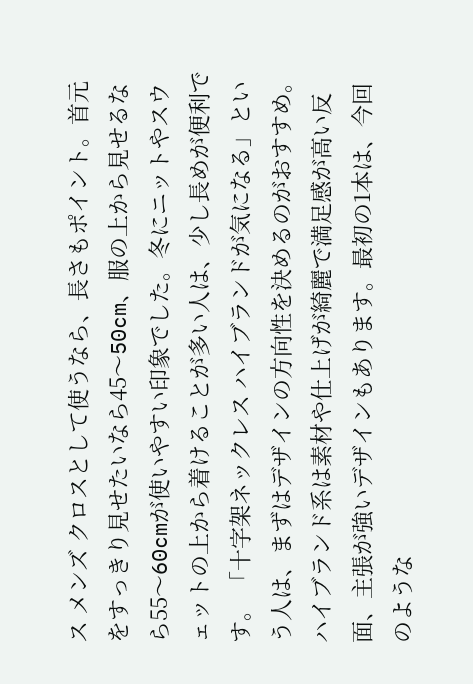ス メンズ クロスとして使うなら、長さもポイント。首元をすっきり見せたいなら45〜50cm、服の上から見せるなら55〜60cmが使いやすい印象でした。冬にニットやスウェットの上から着けることが多い人は、少し長めが便利です。 「十字架ネックレス ハイブランドが気になる」という人は、まずはデザインの方向性を決めるのがおすすめ。ハイブランド系は素材や仕上げが綺麗で満足感が高い反面、主張が強いデザインもあります。最初の1本は、今回のような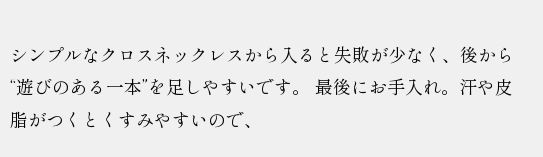シンプルなクロスネックレスから入ると失敗が少なく、後から“遊びのある一本”を足しやすいです。 最後にお手入れ。汗や皮脂がつくとくすみやすいので、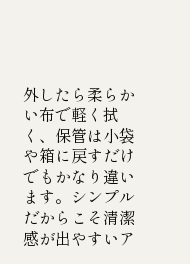外したら柔らかい布で軽く拭く、保管は小袋や箱に戻すだけでもかなり違います。シンプルだからこそ清潔感が出やすいア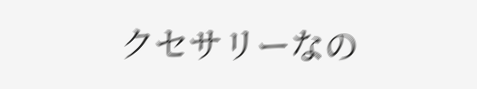クセサリーなの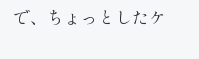で、ちょっとしたケ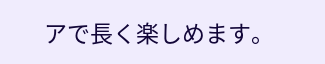アで長く楽しめます。